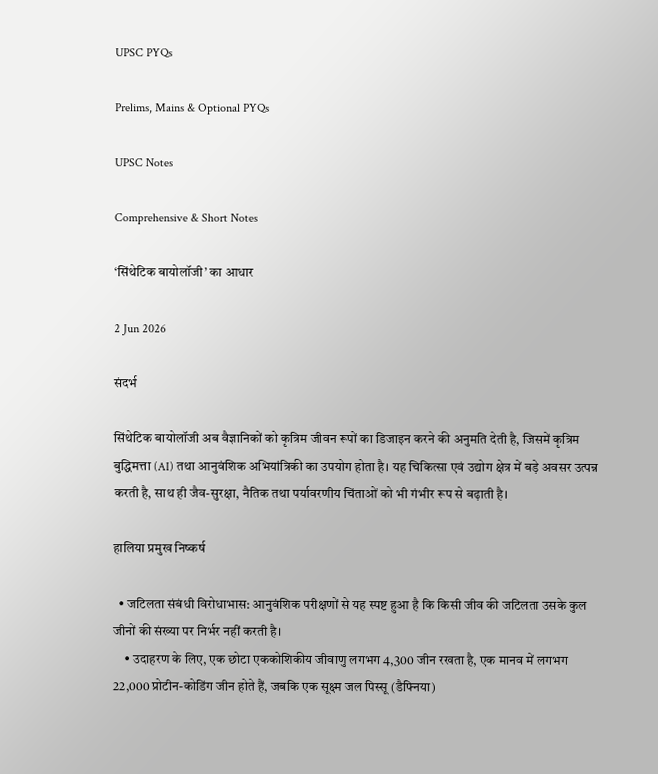UPSC PYQs

Prelims, Mains & Optional PYQs

UPSC Notes

Comprehensive & Short Notes

‘सिंथेटिक बायोलॉजी’ का आधार

2 Jun 2026

संदर्भ

सिंथेटिक बायोलॉजी अब वैज्ञानिकों को कृत्रिम जीवन रूपों का डिजाइन करने की अनुमति देती है, जिसमें कृत्रिम बुद्धिमत्ता (AI) तथा आनुवंशिक अभियांत्रिकी का उपयोग होता है। यह चिकित्सा एवं उद्योग क्षेत्र में बड़े अवसर उत्पन्न करती है, साथ ही जैव-सुरक्षा, नैतिक तथा पर्यावरणीय चिंताओं को भी गंभीर रूप से बढ़ाती है।

हालिया प्रमुख निष्कर्ष

  • जटिलता संबंधी विरोधाभास: आनुवंशिक परीक्षणों से यह स्पष्ट हुआ है कि किसी जीव की जटिलता उसके कुल जीनों की संख्या पर निर्भर नहीं करती है।
    • उदाहरण के लिए, एक छोटा एककोशिकीय जीवाणु लगभग 4,300 जीन रखता है, एक मानव में लगभग 22,000 प्रोटीन-कोडिंग जीन होते हैं, जबकि एक सूक्ष्म जल पिस्सू (डैफ्निया)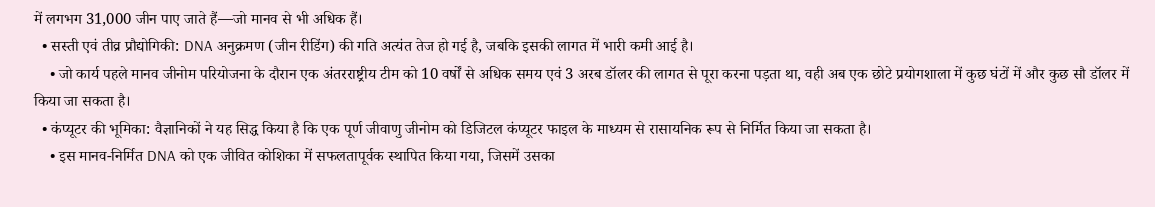में लगभग 31,000 जीन पाए जाते हैं—जो मानव से भी अधिक हैं।
  • सस्ती एवं तीव्र प्रौद्योगिकी: DNA अनुक्रमण (जीन रीडिंग) की गति अत्यंत तेज हो गई है, जबकि इसकी लागत में भारी कमी आई है।
    • जो कार्य पहले मानव जीनोम परियोजना के दौरान एक अंतरराष्ट्रीय टीम को 10 वर्षों से अधिक समय एवं 3 अरब डॉलर की लागत से पूरा करना पड़ता था, वही अब एक छोटे प्रयोगशाला में कुछ घंटों में और कुछ सौ डॉलर में किया जा सकता है।
  • कंप्यूटर की भूमिका: वैज्ञानिकों ने यह सिद्ध किया है कि एक पूर्ण जीवाणु जीनोम को डिजिटल कंप्यूटर फाइल के माध्यम से रासायनिक रूप से निर्मित किया जा सकता है।
    • इस मानव-निर्मित DNA को एक जीवित कोशिका में सफलतापूर्वक स्थापित किया गया, जिसमें उसका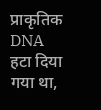प्राकृतिक DNA हटा दिया गया था,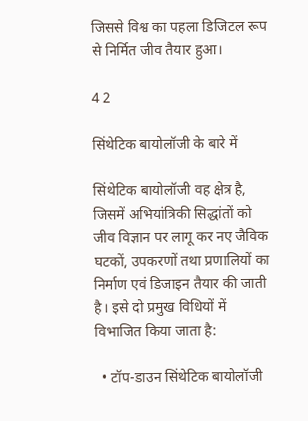जिससे विश्व का पहला डिजिटल रूप से निर्मित जीव तैयार हुआ।

4 2

सिंथेटिक बायोलॉजी के बारे में

सिंथेटिक बायोलॉजी वह क्षेत्र है, जिसमें अभियांत्रिकी सिद्धांतों को जीव विज्ञान पर लागू कर नए जैविक घटकों, उपकरणों तथा प्रणालियों का निर्माण एवं डिजाइन तैयार की जाती है। इसे दो प्रमुख विधियों में विभाजित किया जाता है:

  • टॉप-डाउन सिंथेटिक बायोलॉजी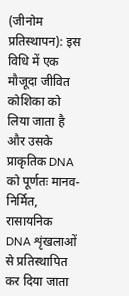(जीनोम प्रतिस्थापन): इस विधि में एक मौजूदा जीवित कोशिका को लिया जाता है और उसके प्राकृतिक DNA को पूर्णतः मानव-निर्मित, रासायनिक DNA शृंखलाओं से प्रतिस्थापित कर दिया जाता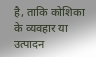है, ताकि कोशिका के व्यवहार या उत्पादन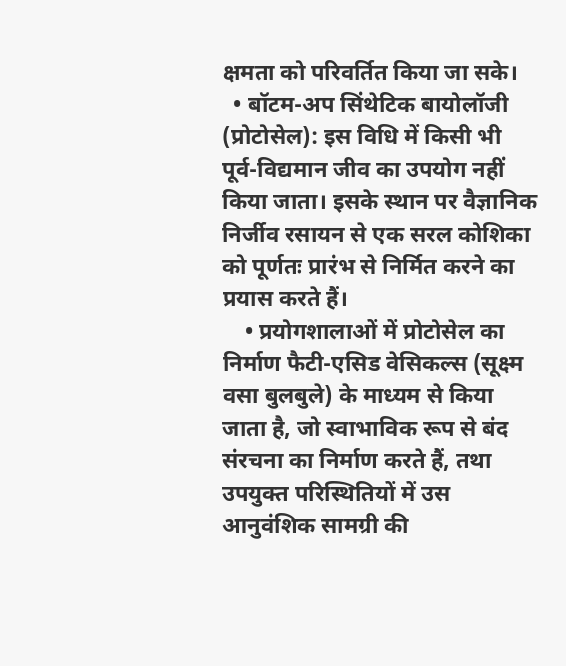क्षमता को परिवर्तित किया जा सके।
  • बॉटम-अप सिंथेटिक बायोलॉजी (प्रोटोसेल): इस विधि में किसी भी पूर्व-विद्यमान जीव का उपयोग नहीं किया जाता। इसके स्थान पर वैज्ञानिक निर्जीव रसायन से एक सरल कोशिका को पूर्णतः प्रारंभ से निर्मित करने का प्रयास करते हैं।
    • प्रयोगशालाओं में प्रोटोसेल का निर्माण फैटी-एसिड वेसिकल्स (सूक्ष्म वसा बुलबुले) के माध्यम से किया जाता है, जो स्वाभाविक रूप से बंद संरचना का निर्माण करते हैं, तथा उपयुक्त परिस्थितियों में उस आनुवंशिक सामग्री की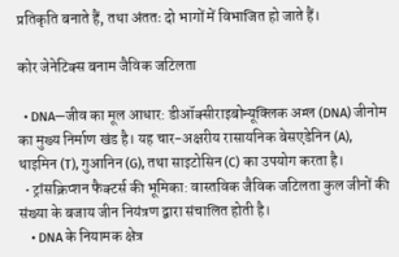प्रतिकृति बनाते हैं, तथा अंततः दो भागों में विभाजित हो जाते हैं।

कोर जेनेटिक्स बनाम जैविक जटिलता

  • DNA—जीव का मूल आधार: डीऑक्सीराइबोन्यूक्लिक अम्ल (DNA) जीनोम का मुख्य निर्माण खंड है। यह चार-अक्षरीय रासायनिक बेसएडेनिन (A), थाइमिन (T), गुआनिन (G), तथा साइटोसिन (C) का उपयोग करता है।
  • ट्रांसक्रिप्शन फैक्टर्स की भूमिका: वास्तविक जैविक जटिलता कुल जीनों की संख्या के बजाय जीन नियंत्रण द्वारा संचालित होती है।
    • DNA के नियामक क्षेत्र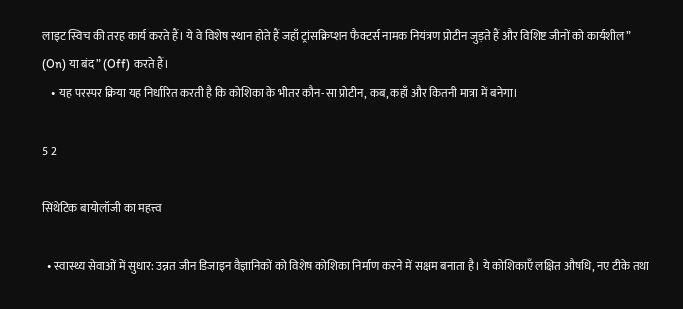लाइट स्विच की तरह कार्य करते हैं। ये वे विशेष स्थान होते हैं जहाँ ट्रांसक्रिप्शन फैक्टर्स नामक नियंत्रण प्रोटीन जुड़ते हैं और विशिष्ट जीनों को कार्यशील” (On) या बंद” (Off) करते हैं।
    • यह परस्पर क्रिया यह निर्धारित करती है कि कोशिका के भीतर कौन-सा प्रोटीन, कब, कहाँ और कितनी मात्रा में बनेगा।

5 2

सिंथेटिक बायोलॉजी का महत्त्व

  • स्वास्थ्य सेवाओं में सुधार: उन्नत जीन डिजाइन वैज्ञानिकों को विशेष कोशिका निर्माण करने में सक्षम बनाता है। ये कोशिकाएँ लक्षित औषधि, नए टीके तथा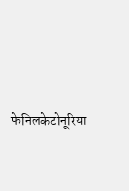फेनिलकेटोनूरिया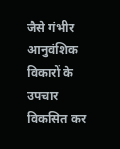जैसे गंभीर आनुवंशिक विकारों के उपचार विकसित कर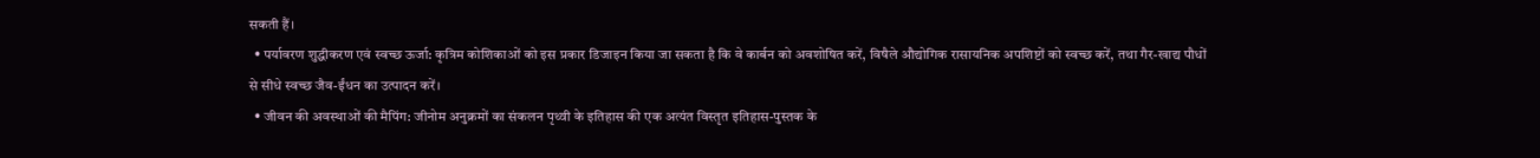सकती हैं।
  • पर्यावरण शुद्धीकरण एवं स्वच्छ ऊर्जा: कृत्रिम कोशिकाओं को इस प्रकार डिजाइन किया जा सकता है कि वे कार्बन को अवशोषित करें, विषैले औद्योगिक रासायनिक अपशिष्टों को स्वच्छ करें, तथा गैर-खाद्य पौधों से सीधे स्वच्छ जैव-ईंधन का उत्पादन करें।
  • जीवन की अवस्थाओं की मैपिंग: जीनोम अनुक्रमों का संकलन पृथ्वी के इतिहास की एक अत्यंत विस्तृत इतिहास-पुस्तक के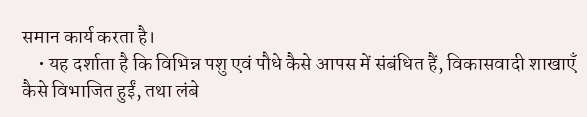समान कार्य करता है।
    • यह दर्शाता है कि विभिन्न पशु एवं पौधे कैसे आपस में संबंधित हैं, विकासवादी शाखाएँ कैसे विभाजित हुईं, तथा लंबे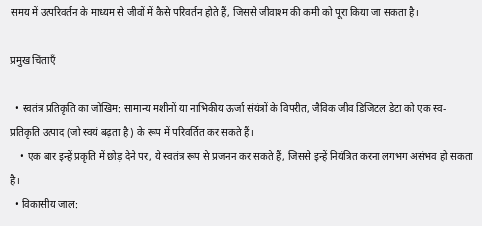समय में उत्परिवर्तन के माध्यम से जीवों में कैसे परिवर्तन होते हैं, जिससे जीवाश्म की कमी को पूरा किया जा सकता है।

प्रमुख चिंताएँ

  • स्वतंत्र प्रतिकृति का जोखिम: सामान्य मशीनों या नाभिकीय ऊर्जा संयंत्रों के विपरीत, जैविक जीव डिजिटल डेटा को एक स्व-प्रतिकृति उत्पाद (जो स्वयं बढ़ता है) के रूप में परिवर्तित कर सकते हैं।
    • एक बार इन्हें प्रकृति में छोड़ देने पर, ये स्वतंत्र रूप से प्रजनन कर सकते हैं, जिससे इन्हें नियंत्रित करना लगभग असंभव हो सकता है।
  • विकासीय जाल: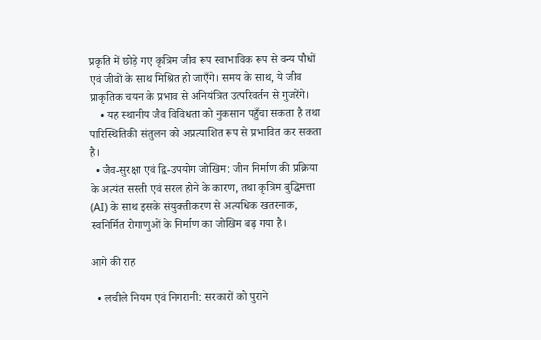प्रकृति में छोड़े गए कृत्रिम जीव रूप स्वाभाविक रूप से वन्य पौधों एवं जीवों के साथ मिश्रित हो जाएँगे। समय के साथ, ये जीव प्राकृतिक चयन के प्रभाव से अनियंत्रित उत्परिवर्तन से गुजरेंगे।
    • यह स्थानीय जैव विविधता को नुकसान पहुँचा सकता है तथा पारिस्थितिकी संतुलन को अप्रत्याशित रूप से प्रभावित कर सकता है।
  • जैव-सुरक्षा एवं द्वि-उपयोग जोखिम: जीन निर्माण की प्रक्रिया के अत्यंत सस्ती एवं सरल होने के कारण, तथा कृत्रिम बुद्धिमत्ता (AI) के साथ इसके संयुक्तीकरण से अत्यधिक खतरनाक,  स्वनिर्मित रोगाणुओं के निर्माण का जोखिम बढ़ गया है।

आगे की राह

  • लचीले नियम एवं निगरानी: सरकारों को पुराने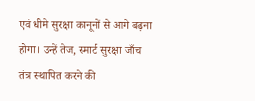एवं धीमे सुरक्षा कानूनों से आगे बढ़ना होगा। उन्हें तेज, स्मार्ट सुरक्षा जाँच तंत्र स्थापित करने की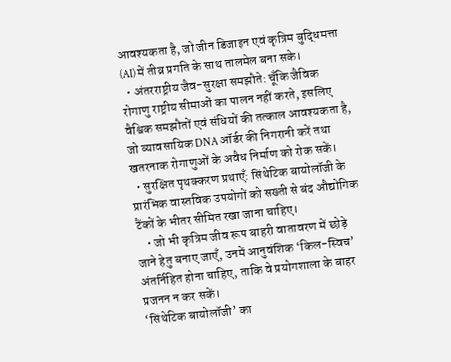आवश्यकता है, जो जीन डिजाइन एवं कृत्रिम बुद्धिमत्ता (AI) में तीव्र प्रगति के साथ तालमेल बना सके।
  • अंतरराष्ट्रीय जैव-सुरक्षा समझौते: चूँकि जैविक रोगाणु राष्ट्रीय सीमाओं का पालन नहीं करते, इसलिए वैश्विक समझौतों एवं संधियों की तत्काल आवश्यकता है, जो व्यावसायिक DNA ऑर्डर की निगरानी करें तथा खतरनाक रोगाणुओं के अवैध निर्माण को रोक सकें।
  • सुरक्षित पृथक्करण प्रथाएँ: सिंथेटिक बायोलॉजी के प्रारंभिक वास्तविक उपयोगों को सख्ती से बंद औद्योगिक टैंकों के भीतर सीमित रखा जाना चाहिए।
    • जो भी कृत्रिम जीव रूप बाहरी वातावरण में छोड़े जाने हेतु बनाए जाएँ, उनमें आनुवंशिक ‘किल-स्विच’ अंतर्निहित होना चाहिए, ताकि वे प्रयोगशाला के बाहर प्रजनन न कर सकें।
‘सिंथेटिक बायोलॉजी’ का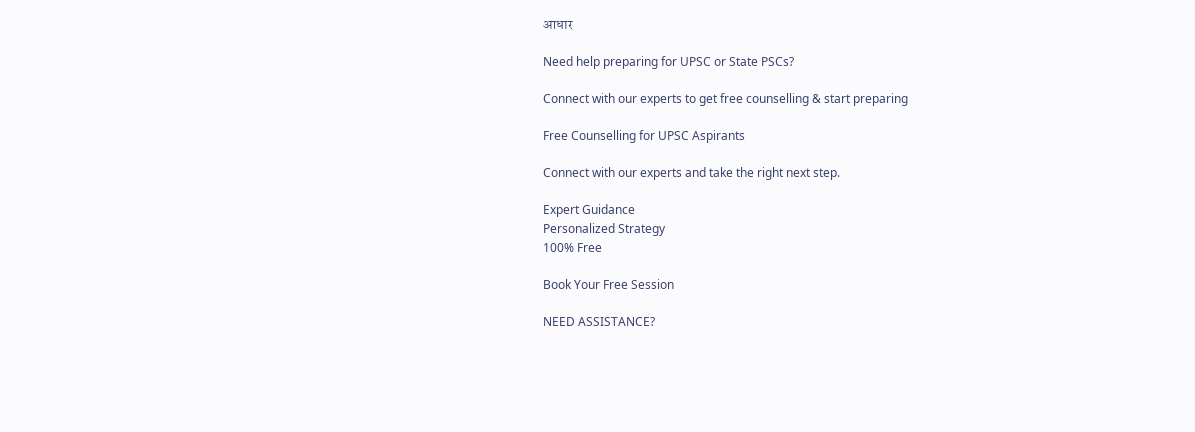आधार

Need help preparing for UPSC or State PSCs?

Connect with our experts to get free counselling & start preparing

Free Counselling for UPSC Aspirants

Connect with our experts and take the right next step.

Expert Guidance
Personalized Strategy
100% Free

Book Your Free Session

NEED ASSISTANCE?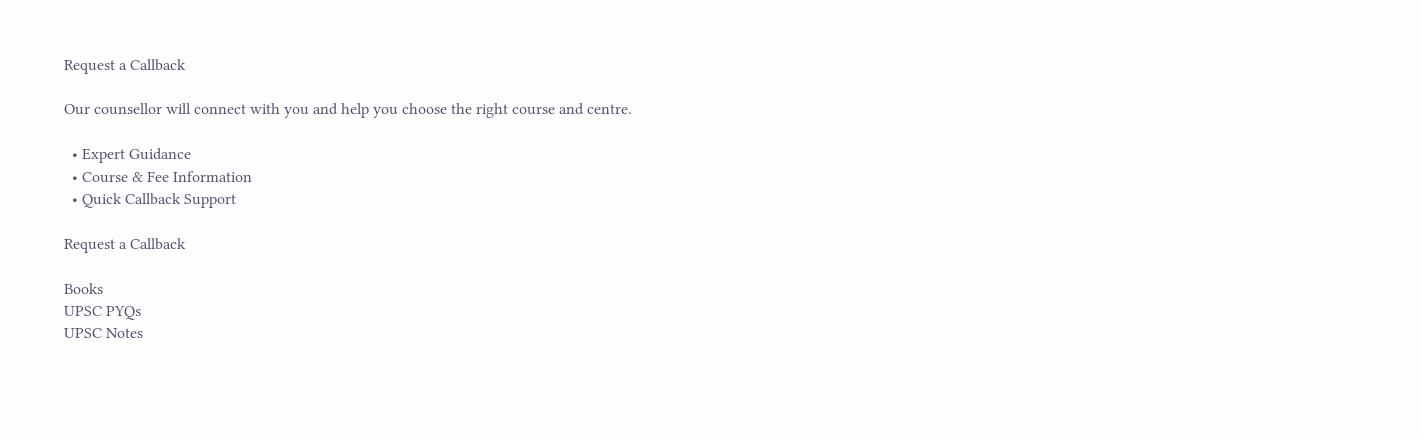Request a Callback

Our counsellor will connect with you and help you choose the right course and centre.

  • Expert Guidance
  • Course & Fee Information
  • Quick Callback Support

Request a Callback

Books
UPSC PYQs
UPSC Notes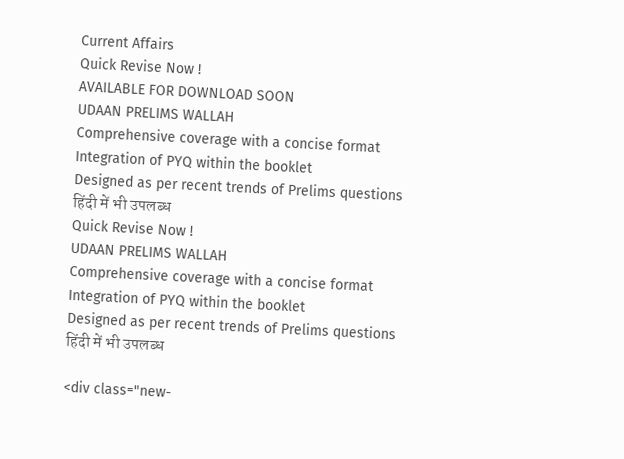Current Affairs
Quick Revise Now !
AVAILABLE FOR DOWNLOAD SOON
UDAAN PRELIMS WALLAH
Comprehensive coverage with a concise format
Integration of PYQ within the booklet
Designed as per recent trends of Prelims questions
हिंदी में भी उपलब्ध
Quick Revise Now !
UDAAN PRELIMS WALLAH
Comprehensive coverage with a concise format
Integration of PYQ within the booklet
Designed as per recent trends of Prelims questions
हिंदी में भी उपलब्ध

<div class="new-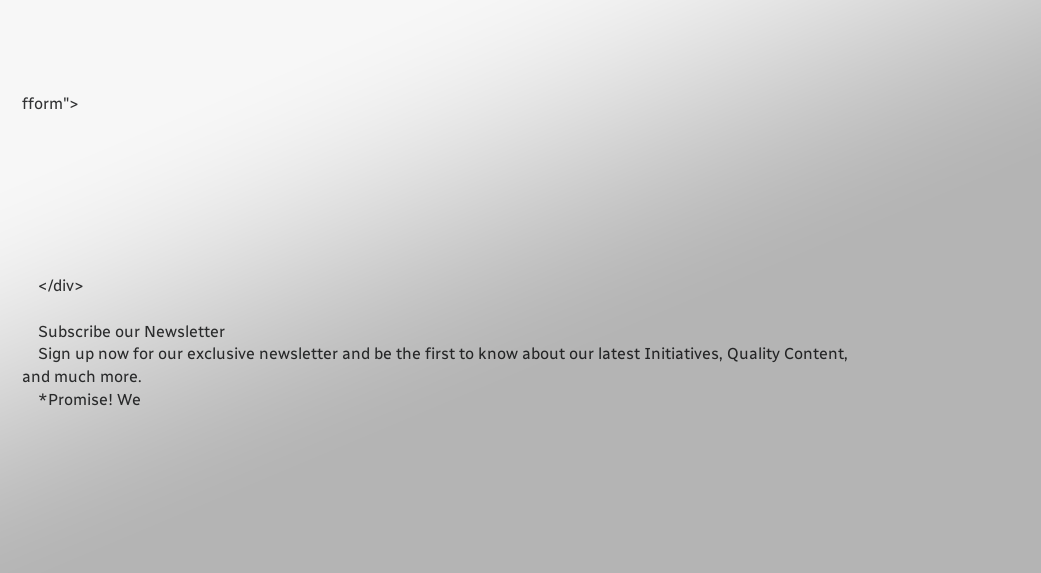fform">







    </div>

    Subscribe our Newsletter
    Sign up now for our exclusive newsletter and be the first to know about our latest Initiatives, Quality Content, and much more.
    *Promise! We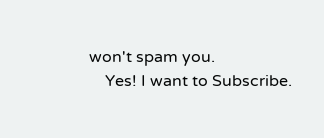won't spam you.
    Yes! I want to Subscribe.